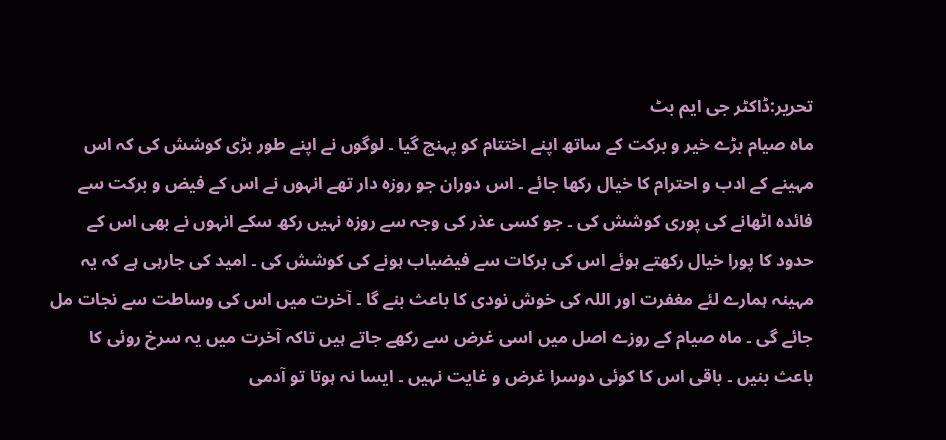تحریر:ڈاکٹر جی ایم بٹ
ماہ صیام بڑے خیر و برکت کے ساتھ اپنے اختتام کو پہنچ گیا ۔ لوگوں نے اپنے طور بڑی کوشش کی کہ اس مہینے کے ادب و احترام کا خیال رکھا جائے ۔ اس دوران جو روزہ دار تھے انہوں نے اس کے فیض و برکت سے فائدہ اٹھانے کی پوری کوشش کی ۔ جو کسی عذر کی وجہ سے روزہ نہیں رکھ سکے انہوں نے بھی اس کے حدود کا پورا خیال رکھتے ہوئے اس کی برکات سے فیضیاب ہونے کی کوشش کی ۔ امید کی جارہی ہے کہ یہ مہینہ ہمارے لئے مغفرت اور اللہ کی خوش نودی کا باعث بنے گا ۔ آخرت میں اس کی وساطت سے نجات مل جائے گی ۔ ماہ صیام کے روزے اصل میں اسی غرض سے رکھے جاتے ہیں تاکہ آخرت میں یہ سرخ روئی کا باعث بنیں ۔ باقی اس کا کوئی دوسرا غرض و غایت نہیں ۔ ایسا نہ ہوتا تو آدمی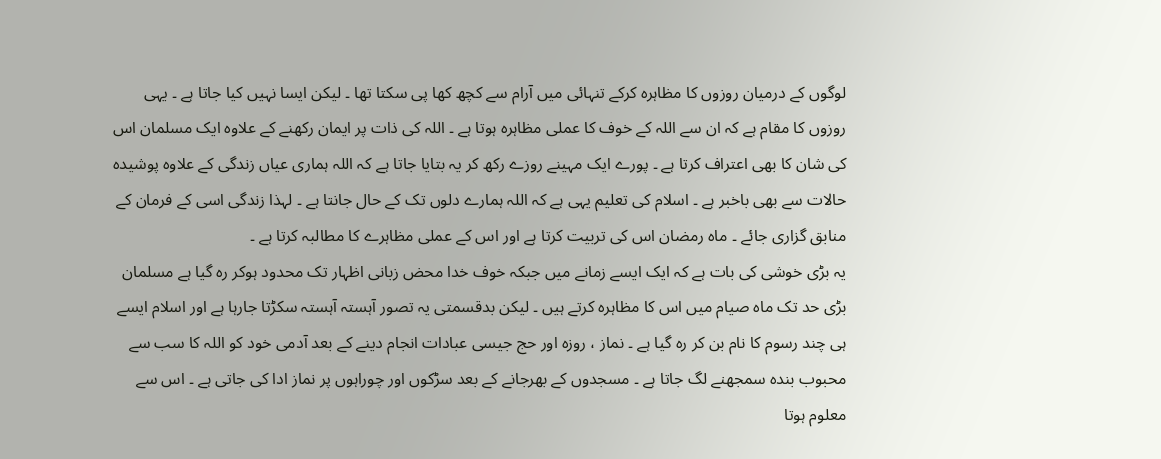لوگوں کے درمیان روزوں کا مظاہرہ کرکے تنہائی میں آرام سے کچھ کھا پی سکتا تھا ۔ لیکن ایسا نہیں کیا جاتا ہے ۔ یہی روزوں کا مقام ہے کہ ان سے اللہ کے خوف کا عملی مظاہرہ ہوتا ہے ۔ اللہ کی ذات پر ایمان رکھنے کے علاوہ ایک مسلمان اس کی شان کا بھی اعتراف کرتا ہے ۔ پورے ایک مہینے روزے رکھ کر یہ بتایا جاتا ہے کہ اللہ ہماری عیاں زندگی کے علاوہ پوشیدہ حالات سے بھی باخبر ہے ۔ اسلام کی تعلیم یہی ہے کہ اللہ ہمارے دلوں تک کے حال جانتا ہے ۔ لہذا زندگی اسی کے فرمان کے منابق گزاری جائے ۔ ماہ رمضان اس کی تربیت کرتا ہے اور اس کے عملی مظاہرے کا مطالبہ کرتا ہے ۔
یہ بڑی خوشی کی بات ہے کہ ایک ایسے زمانے میں جبکہ خوف خدا محض زبانی اظہار تک محدود ہوکر رہ گیا ہے مسلمان بڑی حد تک ماہ صیام میں اس کا مظاہرہ کرتے ہیں ۔ لیکن بدقسمتی یہ تصور آہستہ آہستہ سکڑتا جارہا ہے اور اسلام ایسے ہی چند رسوم کا نام بن کر رہ گیا ہے ۔ نماز ، روزہ اور حج جیسی عبادات انجام دینے کے بعد آدمی خود کو اللہ کا سب سے محبوب بندہ سمجھنے لگ جاتا ہے ۔ مسجدوں کے بھرجانے کے بعد سڑکوں اور چوراہوں پر نماز ادا کی جاتی ہے ۔ اس سے معلوم ہوتا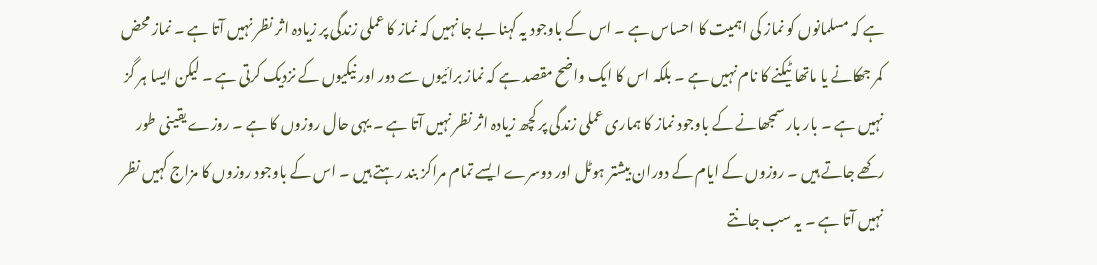ہے کہ مسلمانوں کو نماز کی اہمیت کا احساس ہے ۔ اس کے باوجود یہ کہنا بے جا نہیں کہ نماز کا عملی زندگی پر زیادہ اثر نظر نہیں آتا ہے ۔ نماز محض کمر جھکانے یا ماتھا ٹیکنے کا نام نہیں ہے ۔ بلکہ اس کا ایک واضح مقصد ہے کہ نماز برائیوں سے دور اور نیکیوں کے نزدیک کرتی ہے ۔ لیکن ایسا ہر گز نہیں ہے ۔ بار بار سمجھانے کے باوجود نماز کا ہماری عملی زندگی پر کچھ زیادہ اثر نظر نہیں آتا ہے ۔ یہی حال روزوں کا ہے ۔ روزے یقینی طور رکھے جاتے ہیں ۔ روزوں کے ایام کے دوران بیشتر ہوٹل اور دوسرے ایسے تمام مراکز بند رہتے ہیں ۔ اس کے باوجود روزوں کا مزاج کہیں نظر نہیں آتا ہے ۔ یہ سب جانتے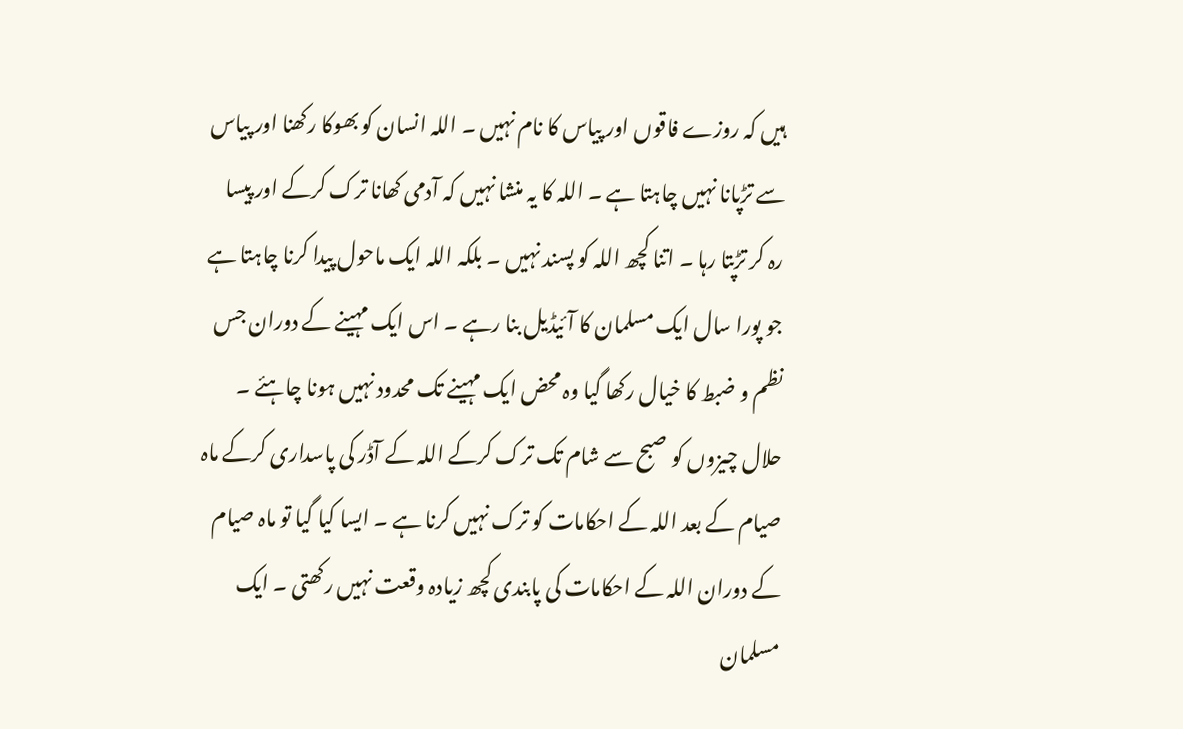ہیں کہ روزے فاقوں اور پیاس کا نام نہیں ۔ اللہ انسان کو بھوکا رکھنا اور پیاس سے تڑپانا نہیں چاہتا ہے ۔ اللہ کا یہ منشا نہیں کہ آدمی کھانا ترک کرکے اور پیسا رہ کر تڑپتا رہا ۔ اتنا کچھ اللہ کو پسند نہیں ۔ بلکہ اللہ ایک ماحول پیدا کرنا چاہتا ہے جو پورا سال ایک مسلمان کا آئیڈیل بنا رہے ۔ اس ایک مہینے کے دوران جس نظم و ضبط کا خیال رکھا گیا وہ محض ایک مہینے تک محدود نہیں ہونا چاہئے ۔ حلال چیزوں کو صبح سے شام تک ترک کرکے اللہ کے آڈر کی پاسداری کرکے ماہ صیام کے بعد اللہ کے احکامات کو ترک نہیں کرنا ہے ۔ ایسا کیا گیا تو ماہ صیام کے دوران اللہ کے احکامات کی پابندی کچھ زیادہ وقعت نہیں رکھتی ۔ ایک مسلمان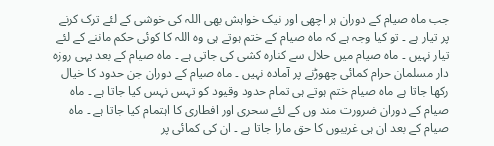جب ماہ صیام کے دوران ہر اچھی اور نیک خواہش بھی اللہ کی خوشی کے لئے ترک کرنے پر تیار ہے ۔ تو کیا وجہ ہے کہ ماہ صیام کے ختم ہوتے ہی وہ اللہ کا کوئی حکم ماننے کے لئے تیار نہیں ۔ ماہ صیام میں حلال سے کنارہ کشی کی جاتی ہے ۔ ماہ صیام کے بعد یہی روزہ دار مسلمان حرام کمائی چھوڑنے پر آمادہ نہیں ۔ ماہ صیام کے دوران جن حدود کا خیال رکھا جاتا ہے ماہ صیام ختم ہوتے ہی تمام حدود وقیود کو تہس نہس کیا جاتا ہے ۔ ماہ صیام کے دوران ضرورت مند وں کے لئے سحری اور افطاری کا اہتمام کیا جاتا ہے ۔ ماہ صیام کے بعد ان ہی غریبوں کا حق مارا جاتا ہے ۔ ان کی کمائی پر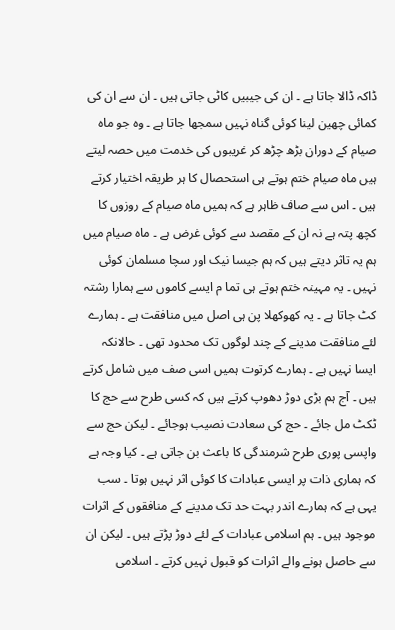ڈاکہ ڈالا جاتا ہے ۔ ان کی جیبیں کاٹی جاتی ہیں ۔ ان سے ان کی کمائی چھین لینا کوئی گناہ نہیں سمجھا جاتا ہے ۔ وہ جو ماہ صیام کے دوران بڑھ چڑھ کر غریبوں کی خدمت میں حصہ لیتے ہیں ماہ صیام ختم ہوتے ہی استحصال کا ہر طریقہ اختیار کرتے ہیں ۔ اس سے صاف ظاہر ہے کہ ہمیں ماہ صیام کے روزوں کا کچھ پتہ ہے نہ ان کے مقصد سے کوئی غرض ہے ۔ ماہ صیام میں ہم یہ تاثر دیتے ہیں کہ ہم جیسا نیک اور سچا مسلمان کوئی نہیں ۔ یہ مہینہ ختم ہوتے ہی تما م ایسے کاموں سے ہمارا رشتہ کٹ جاتا ہے ۔ یہ کھوکھلا پن ہی اصل میں منافقت ہے ۔ ہمارے لئے منافقت مدینے کے چند لوگوں تک محدود تھی ۔ حالانکہ ایسا نہیں ہے ۔ ہمارے کرتوت ہمیں اسی صف میں شامل کرتے ہیں ۔ آج ہم بڑی دوڑ دھوپ کرتے ہیں کہ کسی طرح سے حج کا ٹکٹ مل جائے ۔ حج کی سعادت نصیب ہوجائے ۔ لیکن حج سے واپسی پوری طرح شرمندگی کا باعث بن جاتی ہے ۔ کیا وجہ ہے کہ ہماری ذات پر ایسی عبادات کا کوئی اثر نہیں ہوتا ۔ سب یہی ہے کہ ہمارے اندر بہت حد تک مدینے کے منافقوں کے اثرات موجود ہیں ۔ ہم اسلامی عبادات کے لئے دوڑ پڑتے ہیں ۔ لیکن ان سے حاصل ہونے والے اثرات کو قبول نہیں کرتے ۔ اسلامی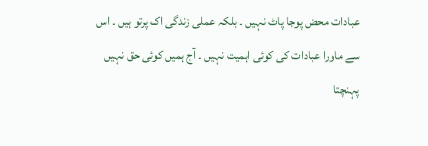عبادات محض پوجا پاٹ نہیں ۔ بلکہ عملی زندگی اک پرتو ہیں ۔ اس سے ماورا عبادات کی کوئی اہمیت نہیں ۔ آج ہمیں کوئی حق نہیں پہنچتا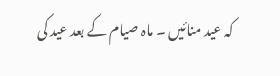کہ عید منائیں ۔ ماہ صیام کے بعد عید کی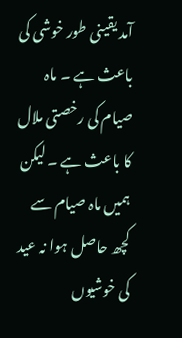آمد یقینی طور خوشی کی باعث ہے ۔ ماہ صیام کی رخصتی ملال کا باعث ہے ۔ لیکن ہمیں ماہ صیام سے کچھ حاصل ہوا نہ عید کی خوشیوں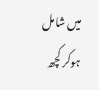میں شامل ہوکر کچھ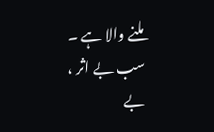ملنے والا ہے ۔ سب بے اثر ، بے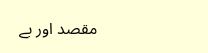مقصد اور بے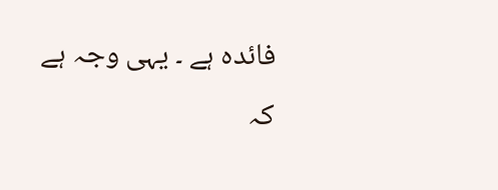فائدہ ہے ۔ یہی وجہ ہے کہ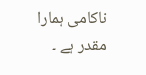ناکامی ہمارا مقدر ہے ۔